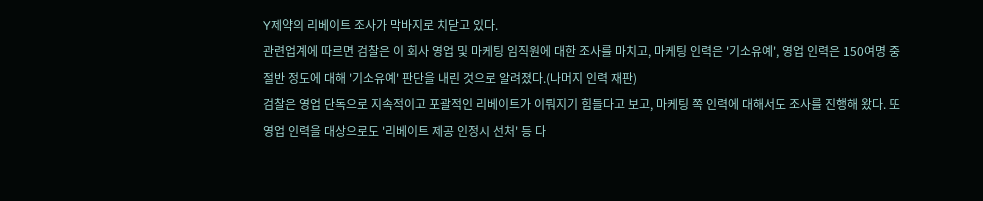Y제약의 리베이트 조사가 막바지로 치닫고 있다.
관련업계에 따르면 검찰은 이 회사 영업 및 마케팅 임직원에 대한 조사를 마치고, 마케팅 인력은 '기소유예', 영업 인력은 150여명 중 절반 정도에 대해 '기소유예' 판단을 내린 것으로 알려졌다.(나머지 인력 재판)
검찰은 영업 단독으로 지속적이고 포괄적인 리베이트가 이뤄지기 힘들다고 보고, 마케팅 쪽 인력에 대해서도 조사를 진행해 왔다. 또 영업 인력을 대상으로도 '리베이트 제공 인정시 선처' 등 다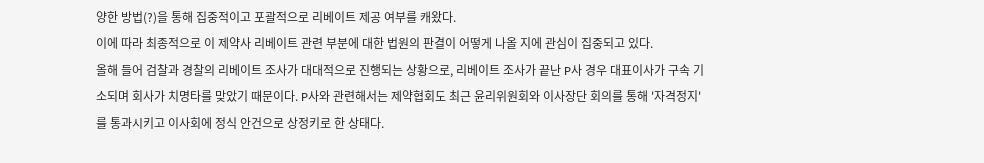양한 방법(?)을 통해 집중적이고 포괄적으로 리베이트 제공 여부를 캐왔다.
이에 따라 최종적으로 이 제약사 리베이트 관련 부분에 대한 법원의 판결이 어떻게 나올 지에 관심이 집중되고 있다.
올해 들어 검찰과 경찰의 리베이트 조사가 대대적으로 진행되는 상황으로, 리베이트 조사가 끝난 P사 경우 대표이사가 구속 기소되며 회사가 치명타를 맞았기 때문이다. P사와 관련해서는 제약협회도 최근 윤리위원회와 이사장단 회의를 통해 '자격정지'를 통과시키고 이사회에 정식 안건으로 상정키로 한 상태다.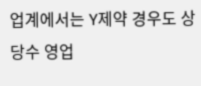업계에서는 Y제약 경우도 상당수 영업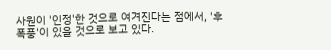사원이 '인정'한 것으로 여겨진다는 점에서, '후폭풍'이 있을 것으로 보고 있다.